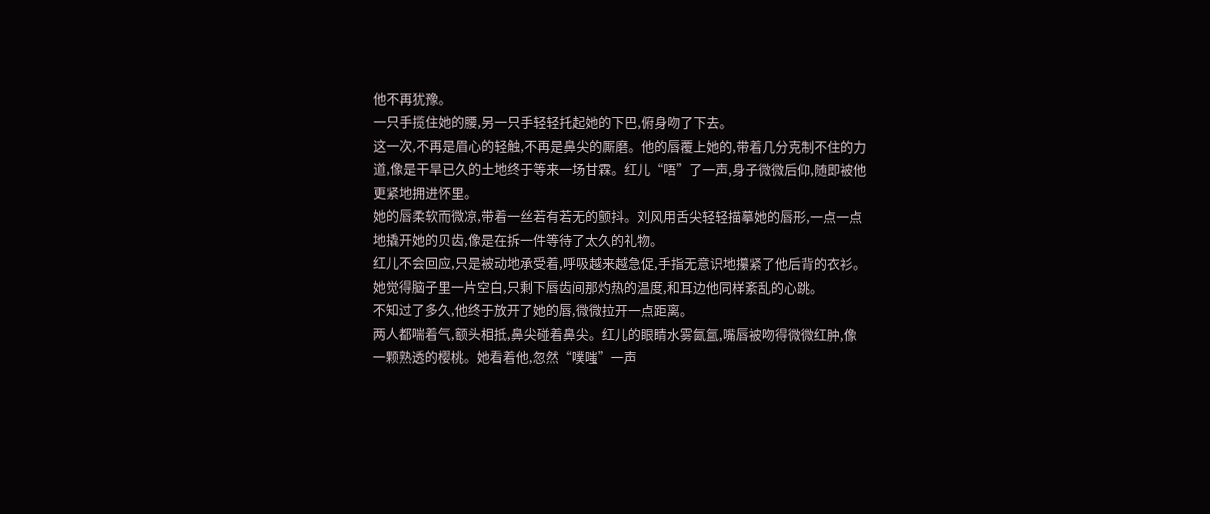他不再犹豫。
一只手揽住她的腰,另一只手轻轻托起她的下巴,俯身吻了下去。
这一次,不再是眉心的轻触,不再是鼻尖的厮磨。他的唇覆上她的,带着几分克制不住的力道,像是干旱已久的土地终于等来一场甘霖。红儿“唔”了一声,身子微微后仰,随即被他更紧地拥进怀里。
她的唇柔软而微凉,带着一丝若有若无的颤抖。刘风用舌尖轻轻描摹她的唇形,一点一点地撬开她的贝齿,像是在拆一件等待了太久的礼物。
红儿不会回应,只是被动地承受着,呼吸越来越急促,手指无意识地攥紧了他后背的衣衫。她觉得脑子里一片空白,只剩下唇齿间那灼热的温度,和耳边他同样紊乱的心跳。
不知过了多久,他终于放开了她的唇,微微拉开一点距离。
两人都喘着气,额头相抵,鼻尖碰着鼻尖。红儿的眼睛水雾氤氲,嘴唇被吻得微微红肿,像一颗熟透的樱桃。她看着他,忽然“噗嗤”一声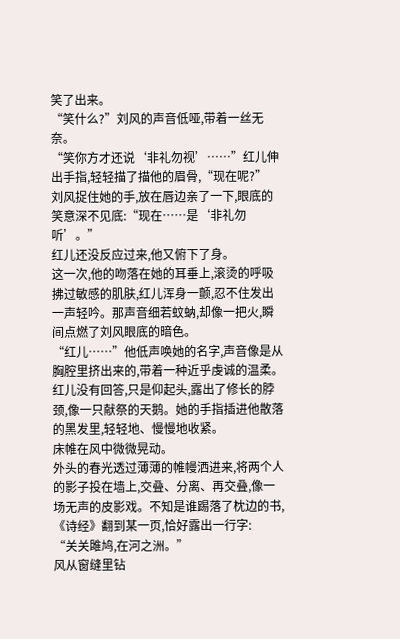笑了出来。
“笑什么?”刘风的声音低哑,带着一丝无奈。
“笑你方才还说‘非礼勿视’……”红儿伸出手指,轻轻描了描他的眉骨,“现在呢?”
刘风捉住她的手,放在唇边亲了一下,眼底的笑意深不见底:“现在……是‘非礼勿听’。”
红儿还没反应过来,他又俯下了身。
这一次,他的吻落在她的耳垂上,滚烫的呼吸拂过敏感的肌肤,红儿浑身一颤,忍不住发出一声轻吟。那声音细若蚊蚋,却像一把火,瞬间点燃了刘风眼底的暗色。
“红儿……”他低声唤她的名字,声音像是从胸腔里挤出来的,带着一种近乎虔诚的温柔。
红儿没有回答,只是仰起头,露出了修长的脖颈,像一只献祭的天鹅。她的手指插进他散落的黑发里,轻轻地、慢慢地收紧。
床帷在风中微微晃动。
外头的春光透过薄薄的帷幔洒进来,将两个人的影子投在墙上,交叠、分离、再交叠,像一场无声的皮影戏。不知是谁踢落了枕边的书,《诗经》翻到某一页,恰好露出一行字:
“关关雎鸠,在河之洲。”
风从窗缝里钻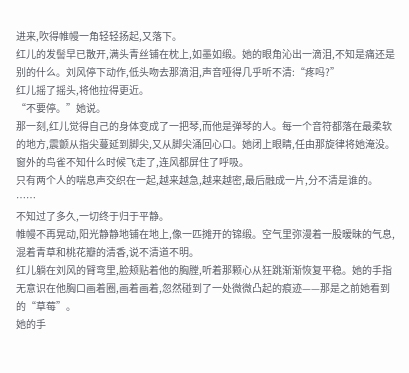进来,吹得帷幔一角轻轻扬起,又落下。
红儿的发髻早已散开,满头青丝铺在枕上,如墨如缎。她的眼角沁出一滴泪,不知是痛还是别的什么。刘风停下动作,低头吻去那滴泪,声音哑得几乎听不清:“疼吗?”
红儿摇了摇头,将他拉得更近。
“不要停。”她说。
那一刻,红儿觉得自己的身体变成了一把琴,而他是弹琴的人。每一个音符都落在最柔软的地方,震颤从指尖蔓延到脚尖,又从脚尖涌回心口。她闭上眼睛,任由那旋律将她淹没。
窗外的鸟雀不知什么时候飞走了,连风都屏住了呼吸。
只有两个人的喘息声交织在一起,越来越急,越来越密,最后融成一片,分不清是谁的。
……
不知过了多久,一切终于归于平静。
帷幔不再晃动,阳光静静地铺在地上,像一匹摊开的锦缎。空气里弥漫着一股暧昧的气息,混着青草和桃花瓣的清香,说不清道不明。
红儿躺在刘风的臂弯里,脸颊贴着他的胸膛,听着那颗心从狂跳渐渐恢复平稳。她的手指无意识在他胸口画着圈,画着画着,忽然碰到了一处微微凸起的痕迹——那是之前她看到的“草莓”。
她的手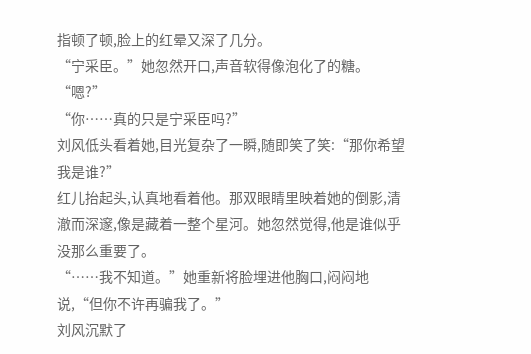指顿了顿,脸上的红晕又深了几分。
“宁采臣。”她忽然开口,声音软得像泡化了的糖。
“嗯?”
“你……真的只是宁采臣吗?”
刘风低头看着她,目光复杂了一瞬,随即笑了笑:“那你希望我是谁?”
红儿抬起头,认真地看着他。那双眼睛里映着她的倒影,清澈而深邃,像是藏着一整个星河。她忽然觉得,他是谁似乎没那么重要了。
“……我不知道。”她重新将脸埋进他胸口,闷闷地说,“但你不许再骗我了。”
刘风沉默了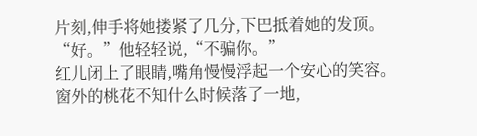片刻,伸手将她搂紧了几分,下巴抵着她的发顶。
“好。”他轻轻说,“不骗你。”
红儿闭上了眼睛,嘴角慢慢浮起一个安心的笑容。
窗外的桃花不知什么时候落了一地,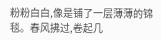粉粉白白,像是铺了一层薄薄的锦毯。春风拂过,卷起几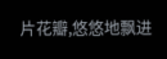片花瓣,悠悠地飘进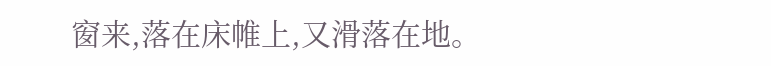窗来,落在床帷上,又滑落在地。